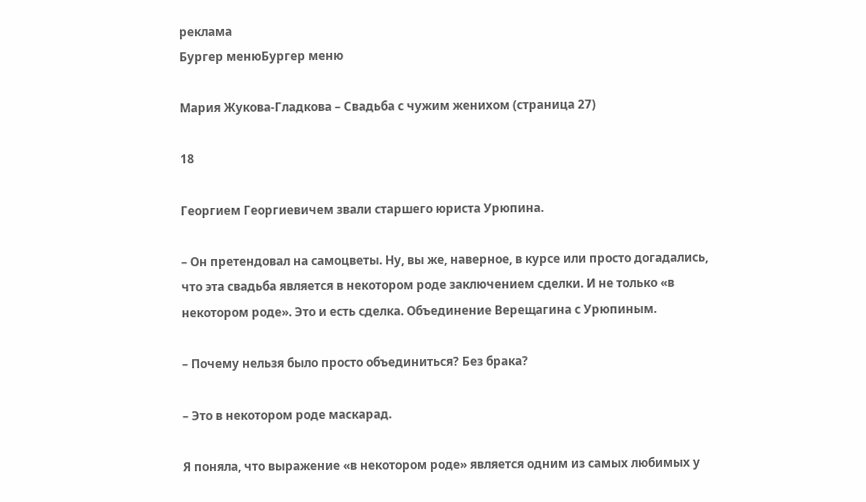реклама
Бургер менюБургер меню

Мария Жукова-Гладкова – Свадьба с чужим женихом (страница 27)

18

Георгием Георгиевичем звали старшего юриста Урюпина.

– Он претендовал на самоцветы. Ну, вы же, наверное, в курсе или просто догадались, что эта свадьба является в некотором роде заключением сделки. И не только «в некотором роде». Это и есть сделка. Объединение Верещагина с Урюпиным.

– Почему нельзя было просто объединиться? Без брака?

– Это в некотором роде маскарад.

Я поняла, что выражение «в некотором роде» является одним из самых любимых у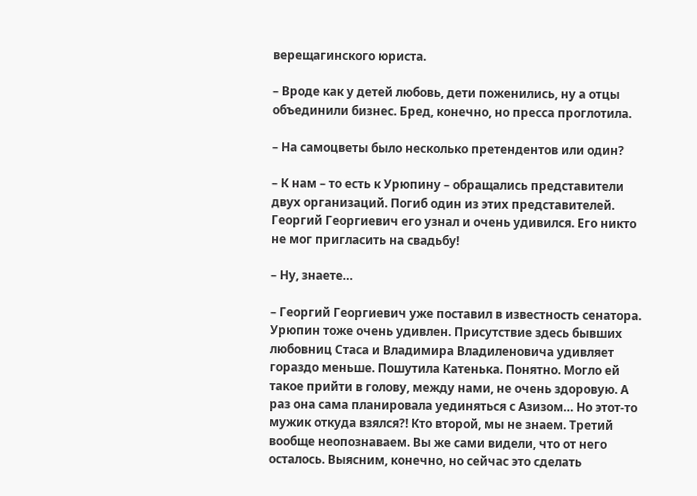верещагинского юриста.

– Вроде как у детей любовь, дети поженились, ну а отцы объединили бизнес. Бред, конечно, но пресса проглотила.

– На самоцветы было несколько претендентов или один?

– К нам – то есть к Урюпину – обращались представители двух организаций. Погиб один из этих представителей. Георгий Георгиевич его узнал и очень удивился. Его никто не мог пригласить на свадьбу!

– Ну, знаете…

– Георгий Георгиевич уже поставил в известность сенатора. Урюпин тоже очень удивлен. Присутствие здесь бывших любовниц Стаса и Владимира Владиленовича удивляет гораздо меньше. Пошутила Катенька. Понятно. Могло ей такое прийти в голову, между нами, не очень здоровую. А раз она сама планировала уединяться с Азизом… Но этот-то мужик откуда взялся?! Кто второй, мы не знаем. Третий вообще неопознаваем. Вы же сами видели, что от него осталось. Выясним, конечно, но сейчас это сделать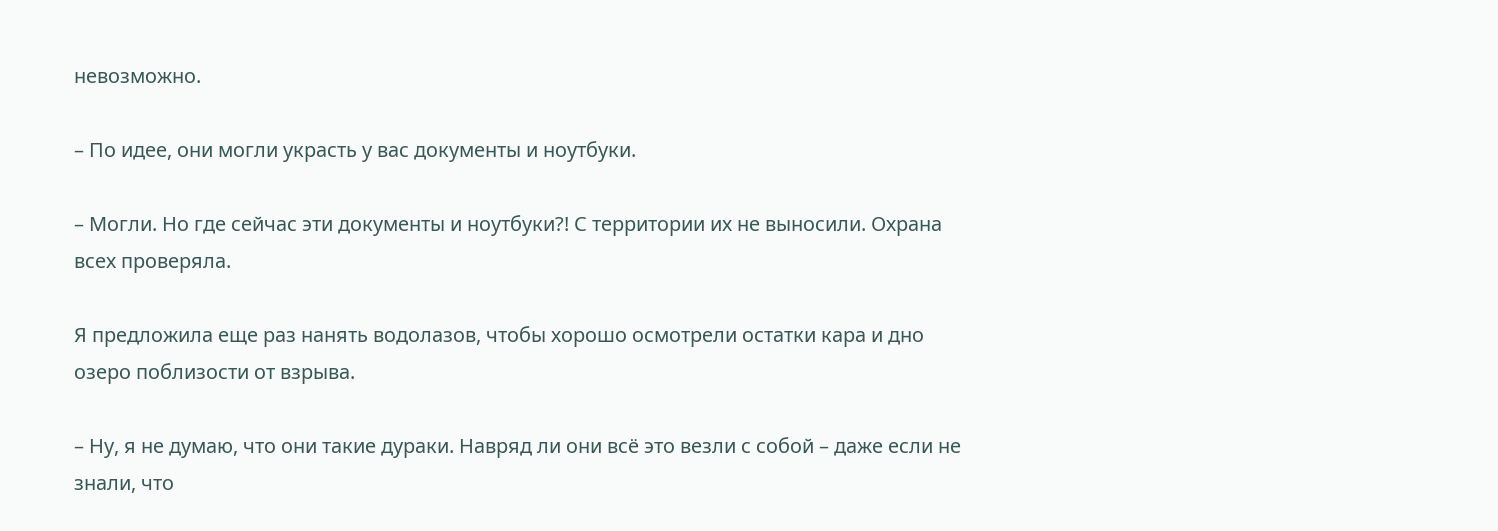невозможно.

– По идее, они могли украсть у вас документы и ноутбуки.

– Могли. Но где сейчас эти документы и ноутбуки?! С территории их не выносили. Охрана всех проверяла.

Я предложила еще раз нанять водолазов, чтобы хорошо осмотрели остатки кара и дно озеро поблизости от взрыва.

– Ну, я не думаю, что они такие дураки. Навряд ли они всё это везли с собой – даже если не знали, что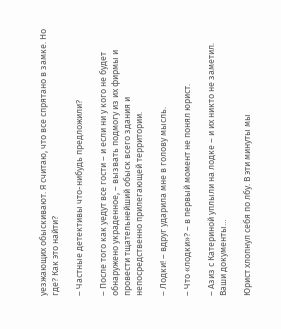уезжающих обыскивают. Я считаю, что все спрятано в замке. Но где? Как это найти?

– Частные детективы что-нибудь предложили?

– После того как уедут все гости – и если ни у кого не будет обнаружено украденное, – вызвать подмогу из их фирмы и провести тщательнейший обыск всего здания и непосредственно прилегающей территории.

– Лодки! – вдруг ударила мне в голову мысль.

– Что «лодки»? – в первый момент не понял юрист.

– Азиз с Катериной уплыли на лодке – и их никто не заметил. Ваши документы…

Юрист хлопнул себя по лбу. В эти минуты мы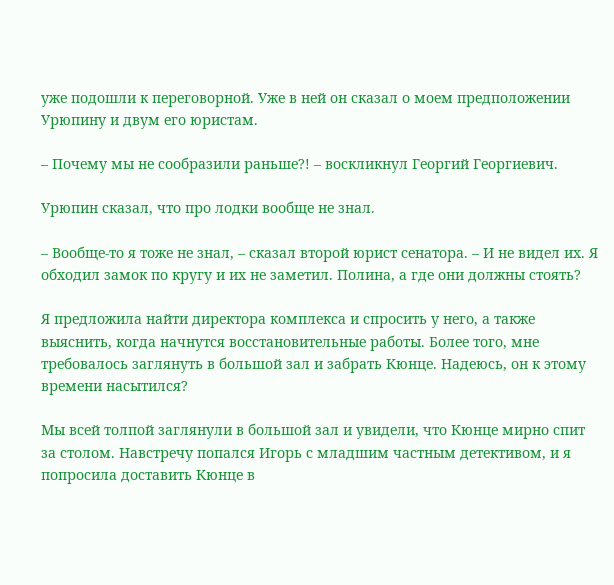уже подошли к переговорной. Уже в ней он сказал о моем предположении Урюпину и двум его юристам.

– Почему мы не сообразили раньше?! – воскликнул Георгий Георгиевич.

Урюпин сказал, что про лодки вообще не знал.

– Вообще-то я тоже не знал, – сказал второй юрист сенатора. – И не видел их. Я обходил замок по кругу и их не заметил. Полина, а где они должны стоять?

Я предложила найти директора комплекса и спросить у него, а также выяснить, когда начнутся восстановительные работы. Более того, мне требовалось заглянуть в большой зал и забрать Кюнце. Надеюсь, он к этому времени насытился?

Мы всей толпой заглянули в большой зал и увидели, что Кюнце мирно спит за столом. Навстречу попался Игорь с младшим частным детективом, и я попросила доставить Кюнце в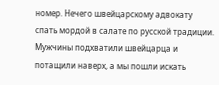номер. Нечего швейцарскому адвокату спать мордой в салате по русской традиции. Мужчины подхватили швейцарца и потащили наверх, а мы пошли искать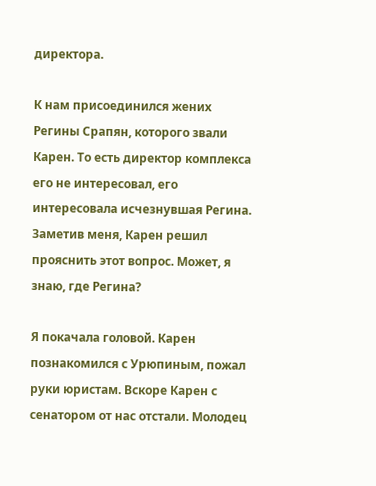директора.

К нам присоединился жених Регины Срапян, которого звали Карен. То есть директор комплекса его не интересовал, его интересовала исчезнувшая Регина. Заметив меня, Карен решил прояснить этот вопрос. Может, я знаю, где Регина?

Я покачала головой. Карен познакомился с Урюпиным, пожал руки юристам. Вскоре Карен с сенатором от нас отстали. Молодец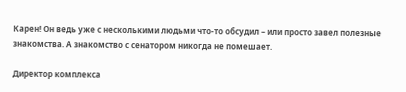Карен! Он ведь уже с несколькими людьми что-то обсудил – или просто завел полезные знакомства. А знакомство с сенатором никогда не помешает.

Директор комплекса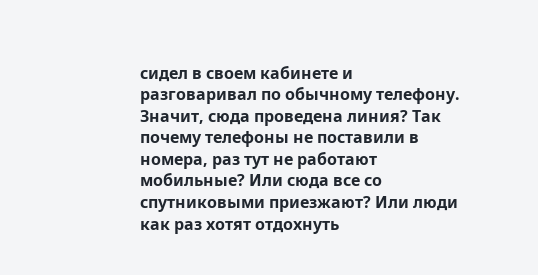сидел в своем кабинете и разговаривал по обычному телефону. Значит, сюда проведена линия? Так почему телефоны не поставили в номера, раз тут не работают мобильные? Или сюда все со спутниковыми приезжают? Или люди как раз хотят отдохнуть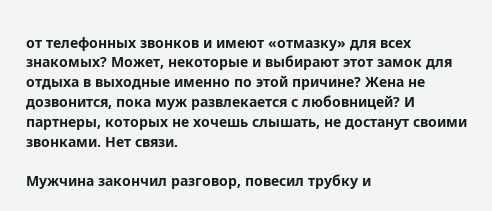от телефонных звонков и имеют «отмазку» для всех знакомых? Может, некоторые и выбирают этот замок для отдыха в выходные именно по этой причине? Жена не дозвонится, пока муж развлекается с любовницей? И партнеры, которых не хочешь слышать, не достанут своими звонками. Нет связи.

Мужчина закончил разговор, повесил трубку и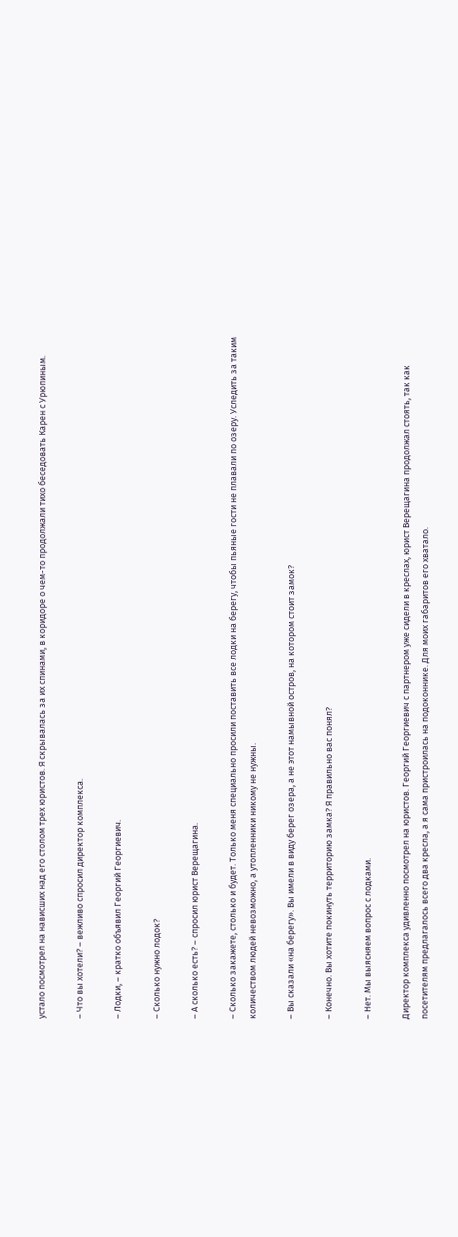устало посмотрел на нависших над его столом трех юристов. Я скрывалась за их спинами, в коридоре о чем-то продолжали тихо беседовать Карен с Урюпиным.

– Что вы хотели? – вежливо спросил директор комплекса.

– Лодки, – кратко объявил Георгий Георгиевич.

– Сколько нужно лодок?

– А сколько есть? – спросил юрист Верещагина.

– Сколько закажете, столько и будет. Только меня специально просили поставить все лодки на берегу, чтобы пьяные гости не плавали по озеру. Уследить за таким количеством людей невозможно, а утопленники никому не нужны.

– Вы сказали «на берегу». Вы имели в виду берег озера, а не этот намывной остров, на котором стоит замок?

– Конечно. Вы хотите покинуть территорию замка? Я правильно вас понял?

– Нет. Мы выясняем вопрос с лодками.

Директор комплекса удивленно посмотрел на юристов. Георгий Георгиевич с партнером уже сидели в креслах, юрист Верещагина продолжал стоять, так как посетителям предлагалось всего два кресла, а я сама пристроилась на подоконнике. Для моих габаритов его хватало.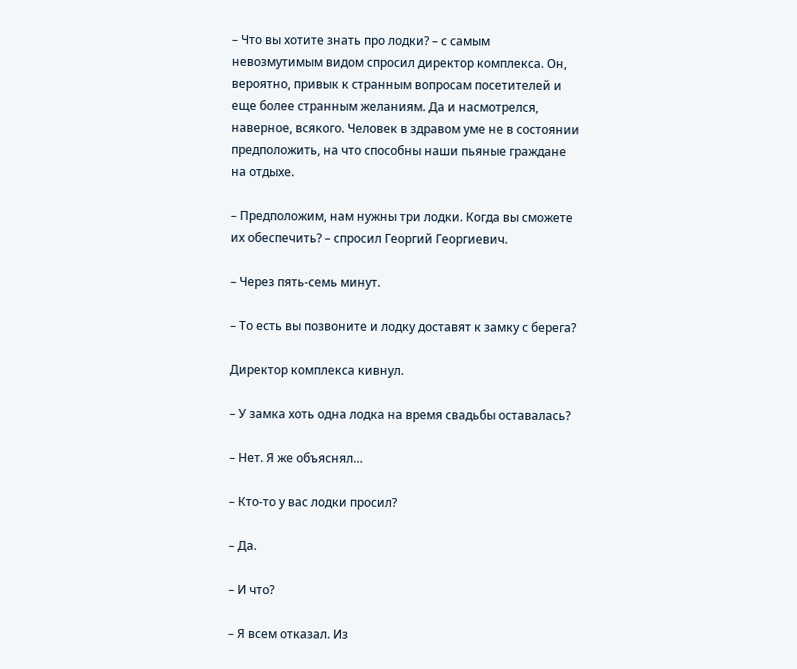– Что вы хотите знать про лодки? – с самым невозмутимым видом спросил директор комплекса. Он, вероятно, привык к странным вопросам посетителей и еще более странным желаниям. Да и насмотрелся, наверное, всякого. Человек в здравом уме не в состоянии предположить, на что способны наши пьяные граждане на отдыхе.

– Предположим, нам нужны три лодки. Когда вы сможете их обеспечить? – спросил Георгий Георгиевич.

– Через пять-семь минут.

– То есть вы позвоните и лодку доставят к замку с берега?

Директор комплекса кивнул.

– У замка хоть одна лодка на время свадьбы оставалась?

– Нет. Я же объяснял…

– Кто-то у вас лодки просил?

– Да.

– И что?

– Я всем отказал. Из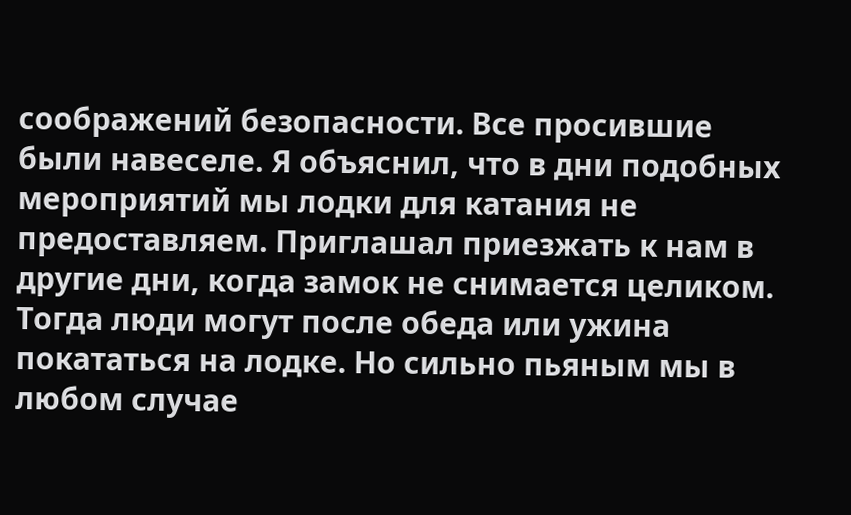соображений безопасности. Все просившие были навеселе. Я объяснил, что в дни подобных мероприятий мы лодки для катания не предоставляем. Приглашал приезжать к нам в другие дни, когда замок не снимается целиком. Тогда люди могут после обеда или ужина покататься на лодке. Но сильно пьяным мы в любом случае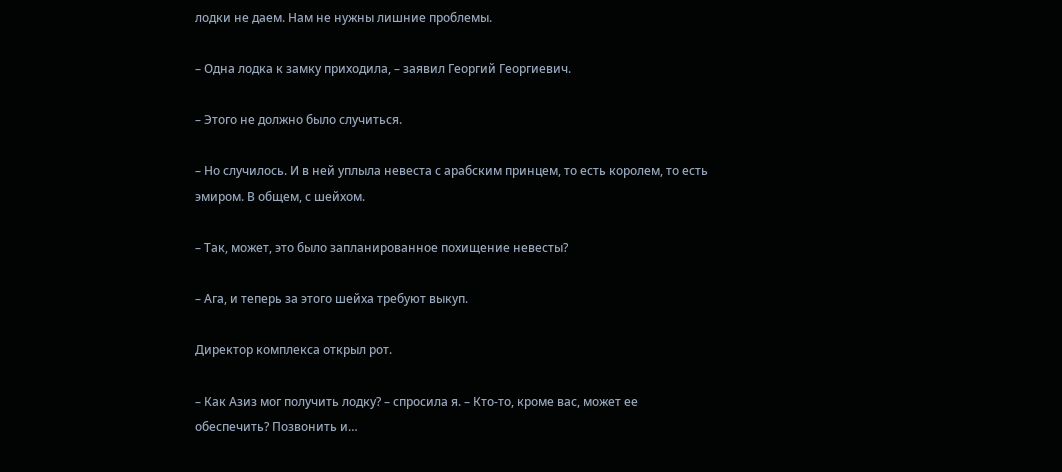лодки не даем. Нам не нужны лишние проблемы.

– Одна лодка к замку приходила, – заявил Георгий Георгиевич.

– Этого не должно было случиться.

– Но случилось. И в ней уплыла невеста с арабским принцем, то есть королем, то есть эмиром. В общем, с шейхом.

– Так, может, это было запланированное похищение невесты?

– Ага, и теперь за этого шейха требуют выкуп.

Директор комплекса открыл рот.

– Как Азиз мог получить лодку? – спросила я. – Кто-то, кроме вас, может ее обеспечить? Позвонить и…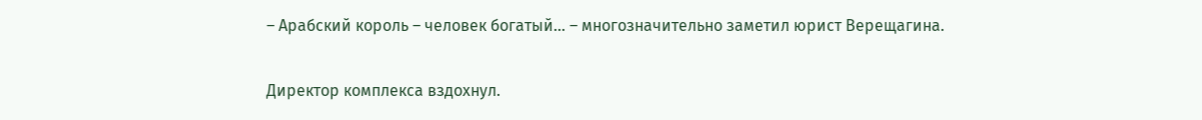– Арабский король – человек богатый… – многозначительно заметил юрист Верещагина.

Директор комплекса вздохнул.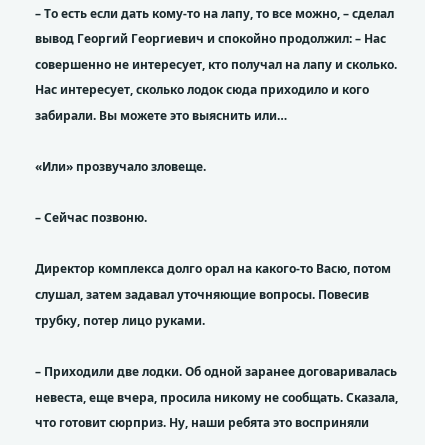– То есть если дать кому-то на лапу, то все можно, – сделал вывод Георгий Георгиевич и спокойно продолжил: – Нас совершенно не интересует, кто получал на лапу и сколько. Нас интересует, сколько лодок сюда приходило и кого забирали. Вы можете это выяснить или…

«Или» прозвучало зловеще.

– Сейчас позвоню.

Директор комплекса долго орал на какого-то Васю, потом слушал, затем задавал уточняющие вопросы. Повесив трубку, потер лицо руками.

– Приходили две лодки. Об одной заранее договаривалась невеста, еще вчера, просила никому не сообщать. Сказала, что готовит сюрприз. Ну, наши ребята это восприняли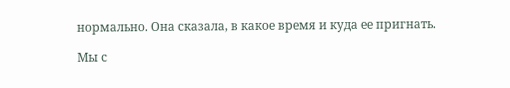нормально. Она сказала, в какое время и куда ее пригнать.

Мы с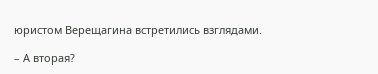юристом Верещагина встретились взглядами.

– А вторая?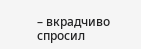– вкрадчиво спросил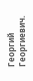Георгий Георгиевич.